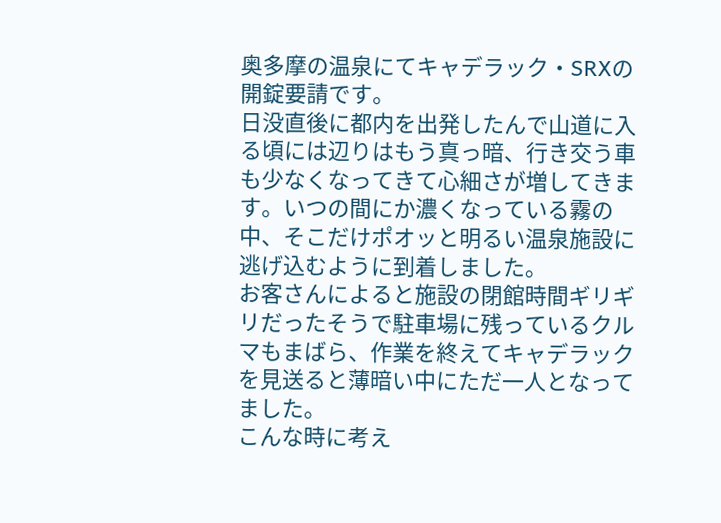奥多摩の温泉にてキャデラック・SRXの開錠要請です。
日没直後に都内を出発したんで山道に入る頃には辺りはもう真っ暗、行き交う車も少なくなってきて心細さが増してきます。いつの間にか濃くなっている霧の中、そこだけポオッと明るい温泉施設に逃げ込むように到着しました。
お客さんによると施設の閉館時間ギリギリだったそうで駐車場に残っているクルマもまばら、作業を終えてキャデラックを見送ると薄暗い中にただ一人となってました。
こんな時に考え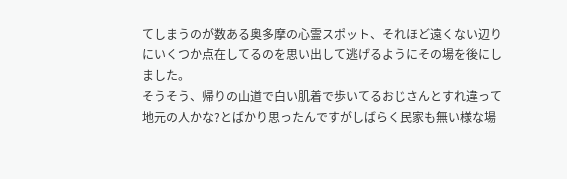てしまうのが数ある奥多摩の心霊スポット、それほど遠くない辺りにいくつか点在してるのを思い出して逃げるようにその場を後にしました。
そうそう、帰りの山道で白い肌着で歩いてるおじさんとすれ違って地元の人かな?とばかり思ったんですがしばらく民家も無い様な場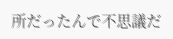所だったんで不思議だ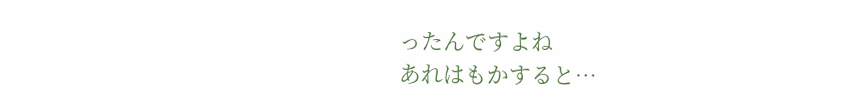ったんですよね
あれはもかすると…